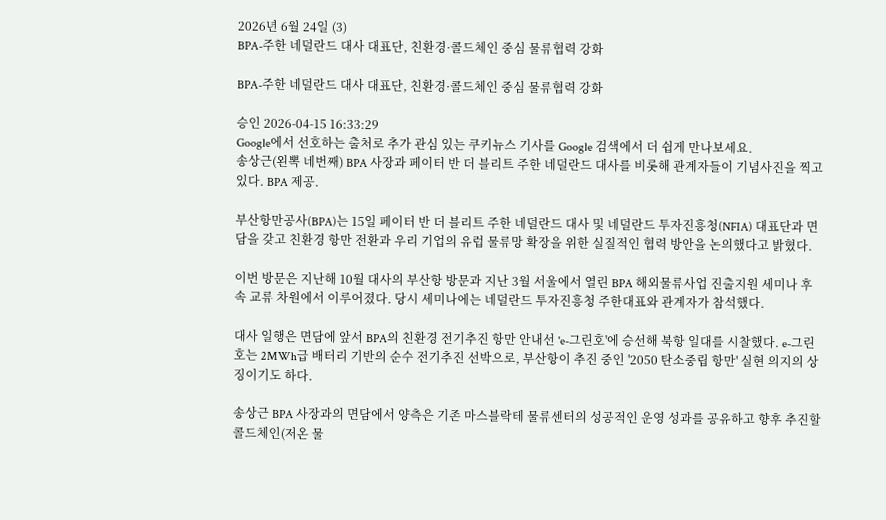2026년 6월 24일 (3)
BPA-주한 네덜란드 대사 대표단, 친환경·콜드체인 중심 물류협력 강화

BPA-주한 네덜란드 대사 대표단, 친환경·콜드체인 중심 물류협력 강화

승인 2026-04-15 16:33:29
Google에서 선호하는 출처로 추가 관심 있는 쿠키뉴스 기사를 Google 검색에서 더 쉽게 만나보세요.
송상근(왼뽁 네번째) BPA 사장과 페이터 반 더 블리트 주한 네덜란드 대사를 비롯해 관계자들이 기념사진을 찍고 있다. BPA 제공.

부산항만공사(BPA)는 15일 페이터 반 더 블리트 주한 네덜란드 대사 및 네덜란드 투자진흥청(NFIA) 대표단과 면담을 갖고 친환경 항만 전환과 우리 기업의 유럽 물류망 확장을 위한 실질적인 협력 방안을 논의했다고 밝혔다.

이번 방문은 지난해 10월 대사의 부산항 방문과 지난 3월 서울에서 열린 BPA 해외물류사업 진출지원 세미나 후속 교류 차원에서 이루어졌다. 당시 세미나에는 네덜란드 투자진흥청 주한대표와 관계자가 참석했다.

대사 일행은 면담에 앞서 BPA의 친환경 전기추진 항만 안내선 'e-그린호'에 승선해 북항 일대를 시찰했다. e-그린호는 2MWh급 배터리 기반의 순수 전기추진 선박으로, 부산항이 추진 중인 '2050 탄소중립 항만' 실현 의지의 상징이기도 하다.

송상근 BPA 사장과의 면담에서 양측은 기존 마스블락테 물류센터의 성공적인 운영 성과를 공유하고 향후 추진할 콜드체인(저온 물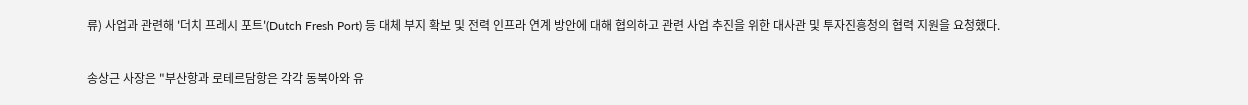류) 사업과 관련해 '더치 프레시 포트'(Dutch Fresh Port) 등 대체 부지 확보 및 전력 인프라 연계 방안에 대해 협의하고 관련 사업 추진을 위한 대사관 및 투자진흥청의 협력 지원을 요청했다.

송상근 사장은 "부산항과 로테르담항은 각각 동북아와 유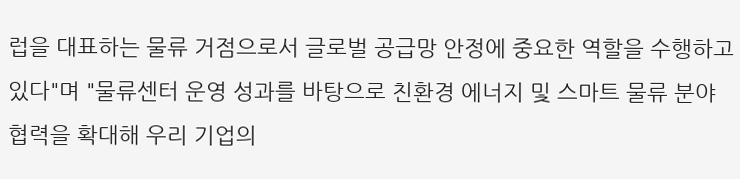럽을 대표하는 물류 거점으로서 글로벌 공급망 안정에 중요한 역할을 수행하고 있다"며 "물류센터 운영 성과를 바탕으로 친환경 에너지 및 스마트 물류 분야 협력을 확대해 우리 기업의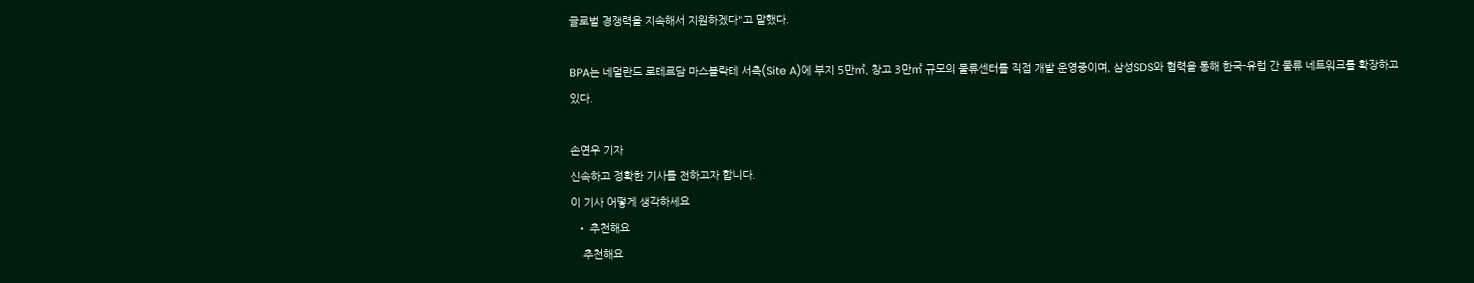글로벌 경쟁력을 지속해서 지원하겠다"고 말했다.

BPA는 네덜란드 로테르담 마스블락테 서측(Site A)에 부지 5만㎡, 창고 3만㎡ 규모의 물류센터를 직접 개발 운영중이며, 삼성SDS와 협력을 통해 한국-유럽 간 물류 네트워크를 확장하고 있다.

손연우 기자
신속하고 정확한 기사를 전하고자 합니다.
이 기사 어떻게 생각하세요
  • 추천해요
    추천해요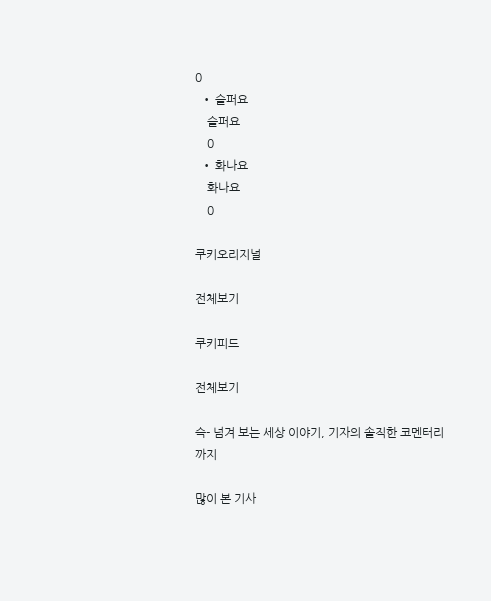0
  • 슬퍼요
    슬퍼요
    0
  • 화나요
    화나요
    0

쿠키오리지널

전체보기

쿠키피드

전체보기

슥- 넘겨 보는 세상 이야기, 기자의 솔직한 코멘터리까지

많이 본 기사